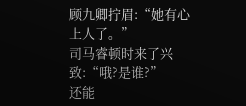顾九卿拧眉:“她有心上人了。”
司马睿顿时来了兴致:“哦?是谁?”
还能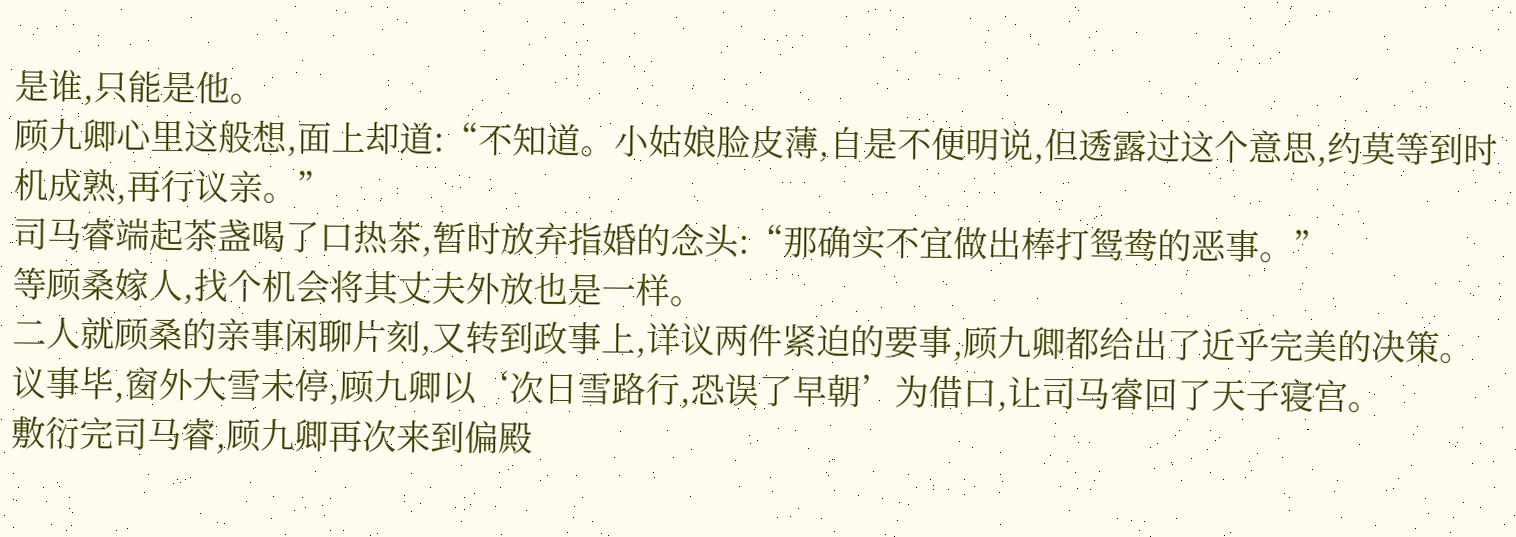是谁,只能是他。
顾九卿心里这般想,面上却道:“不知道。小姑娘脸皮薄,自是不便明说,但透露过这个意思,约莫等到时机成熟,再行议亲。”
司马睿端起茶盏喝了口热茶,暂时放弃指婚的念头:“那确实不宜做出棒打鸳鸯的恶事。”
等顾桑嫁人,找个机会将其丈夫外放也是一样。
二人就顾桑的亲事闲聊片刻,又转到政事上,详议两件紧迫的要事,顾九卿都给出了近乎完美的决策。
议事毕,窗外大雪未停,顾九卿以‘次日雪路行,恐误了早朝’为借口,让司马睿回了天子寝宫。
敷衍完司马睿,顾九卿再次来到偏殿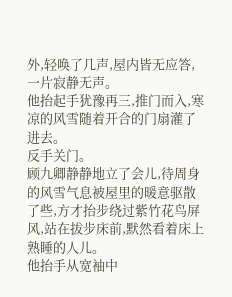外,轻唤了几声,屋内皆无应答,一片寂静无声。
他抬起手犹豫再三,推门而入,寒凉的风雪随着开合的门扇灌了进去。
反手关门。
顾九卿静静地立了会儿,待周身的风雪气息被屋里的暖意驱散了些,方才抬步绕过紫竹花鸟屏风,站在拔步床前,默然看着床上熟睡的人儿。
他抬手从宽袖中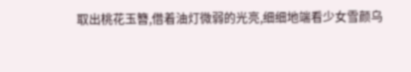取出桃花玉簪,借着油灯微弱的光亮,细细地端看少女雪颜乌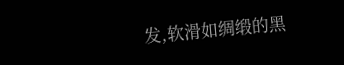发,软滑如绸缎的黑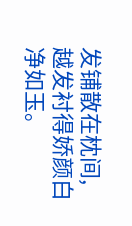发铺散在枕间,越发衬得娇颜白净如玉。